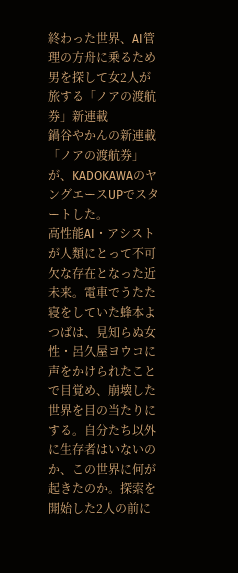終わった世界、AI管理の方舟に乗るため男を探して女2人が旅する「ノアの渡航券」新連載
鍋谷やかんの新連載「ノアの渡航券」が、KADOKAWAのヤングエースUPでスタートした。
高性能AI・アシストが人類にとって不可欠な存在となった近未来。電車でうたた寝をしていた蜂本よつばは、見知らぬ女性・呂久屋ヨウコに声をかけられたことで目覚め、崩壊した世界を目の当たりにする。自分たち以外に生存者はいないのか、この世界に何が起きたのか。探索を開始した2人の前に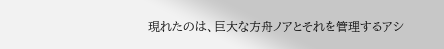現れたのは、巨大な方舟ノアとそれを管理するアシ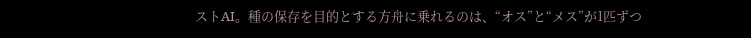ストAI。種の保存を目的とする方舟に乗れるのは、“オス”と“メス”が1匹ずつ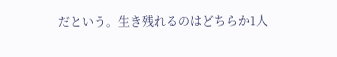だという。生き残れるのはどちらか1人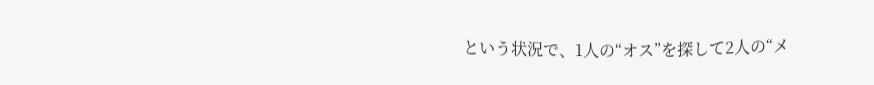という状況で、1人の“オス”を探して2人の“メ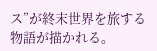ス”が終末世界を旅する物語が描かれる。